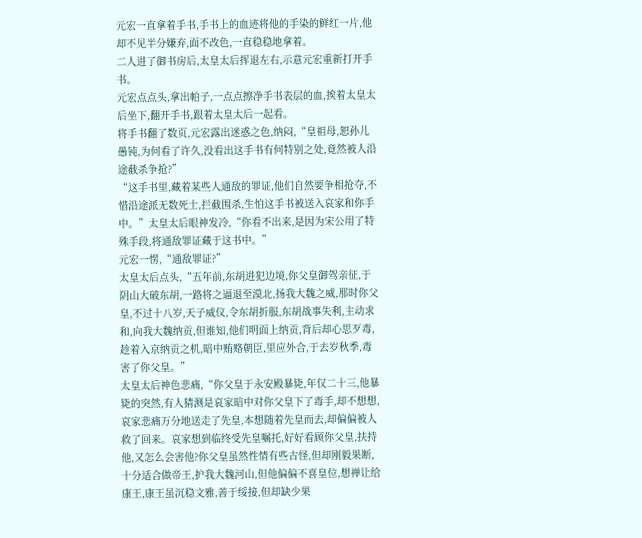元宏一直拿着手书,手书上的血迹将他的手染的鲜红一片,他却不见半分嫌弃,面不改色,一直稳稳地拿着。
二人进了御书房后,太皇太后挥退左右,示意元宏重新打开手书。
元宏点点头,拿出帕子,一点点擦净手书表层的血,挨着太皇太后坐下,翻开手书,跟着太皇太后一起看。
将手书翻了数页,元宏露出迷惑之色,纳闷,“皇祖母,恕孙儿愚钝,为何看了许久,没看出这手书有何特别之处,竟然被人沿途截杀争抢?”
“这手书里,藏着某些人通敌的罪证,他们自然要争相抢夺,不惜沿途派无数死士,拦截围杀,生怕这手书被送入哀家和你手中。”太皇太后眼神发冷,“你看不出来,是因为宋公用了特殊手段,将通敌罪证藏于这书中。”
元宏一愣,“通敌罪证?”
太皇太后点头,“五年前,东胡进犯边境,你父皇御驾亲征,于阴山大破东胡,一路将之逼退至漠北,扬我大魏之威,那时你父皇,不过十八岁,天子威仪,令东胡折服,东胡战事失利,主动求和,向我大魏纳贡,但谁知,他们明面上纳贡,背后却心思歹毒,趁着入京纳贡之机,暗中贿赂朝臣,里应外合,于去岁秋季,毒害了你父皇。”
太皇太后神色悲痛,“你父皇于永安殿暴毙,年仅二十三,他暴毙的突然,有人猜测是哀家暗中对你父皇下了毒手,却不想想,哀家悲痛万分地送走了先皇,本想随着先皇而去,却偏偏被人救了回来。哀家想到临终受先皇嘱托,好好看顾你父皇,扶持他,又怎么会害他?你父皇虽然性情有些古怪,但却刚毅果断,十分适合做帝王,护我大魏河山,但他偏偏不喜皇位,想禅让给康王,康王虽沉稳文雅,善于绥接,但却缺少果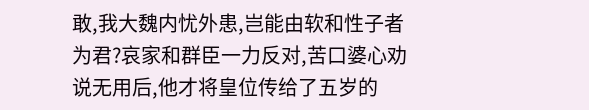敢,我大魏内忧外患,岂能由软和性子者为君?哀家和群臣一力反对,苦口婆心劝说无用后,他才将皇位传给了五岁的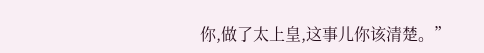你,做了太上皇,这事儿你该清楚。”